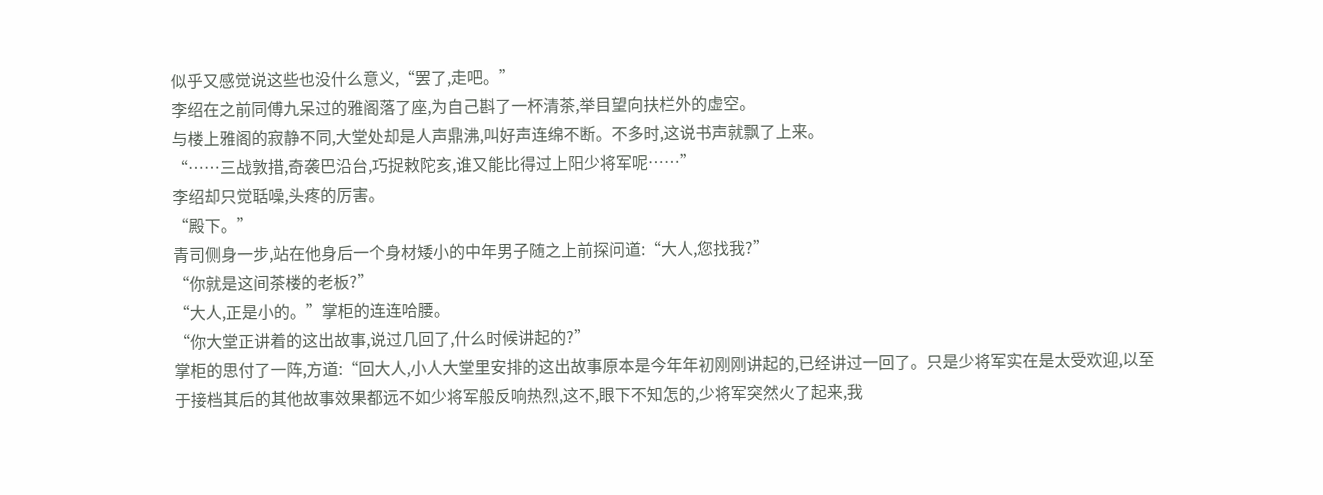似乎又感觉说这些也没什么意义,“罢了,走吧。”
李绍在之前同傅九呆过的雅阁落了座,为自己斟了一杯清茶,举目望向扶栏外的虚空。
与楼上雅阁的寂静不同,大堂处却是人声鼎沸,叫好声连绵不断。不多时,这说书声就飘了上来。
“……三战敦措,奇袭巴沿台,巧捉敕陀亥,谁又能比得过上阳少将军呢……”
李绍却只觉聒噪,头疼的厉害。
“殿下。”
青司侧身一步,站在他身后一个身材矮小的中年男子随之上前探问道:“大人,您找我?”
“你就是这间茶楼的老板?”
“大人,正是小的。”掌柜的连连哈腰。
“你大堂正讲着的这出故事,说过几回了,什么时候讲起的?”
掌柜的思付了一阵,方道:“回大人,小人大堂里安排的这出故事原本是今年年初刚刚讲起的,已经讲过一回了。只是少将军实在是太受欢迎,以至于接档其后的其他故事效果都远不如少将军般反响热烈,这不,眼下不知怎的,少将军突然火了起来,我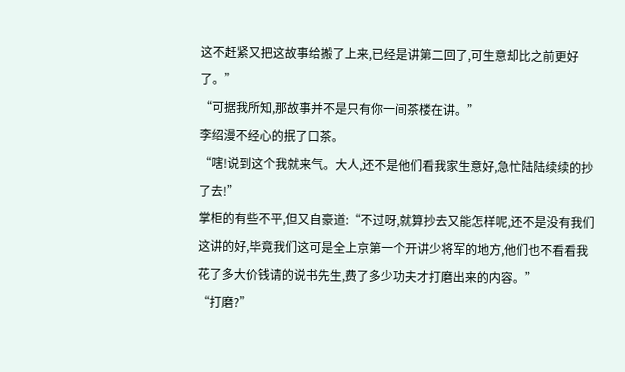这不赶紧又把这故事给搬了上来,已经是讲第二回了,可生意却比之前更好了。”
“可据我所知,那故事并不是只有你一间茶楼在讲。”
李绍漫不经心的抿了口茶。
“嗐!说到这个我就来气。大人,还不是他们看我家生意好,急忙陆陆续续的抄了去!”
掌柜的有些不平,但又自豪道:“不过呀,就算抄去又能怎样呢,还不是没有我们这讲的好,毕竟我们这可是全上京第一个开讲少将军的地方,他们也不看看我花了多大价钱请的说书先生,费了多少功夫才打磨出来的内容。”
“打磨?”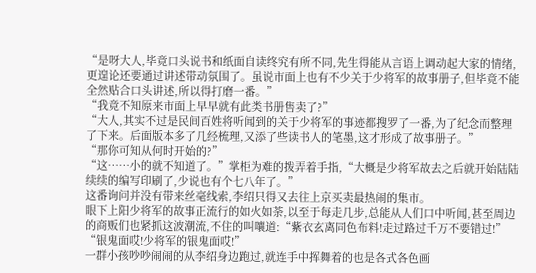“是呀大人,毕竟口头说书和纸面自读终究有所不同,先生得能从言语上调动起大家的情绪,更遑论还要通过讲述带动氛围了。虽说市面上也有不少关于少将军的故事册子,但毕竟不能全然贴合口头讲述,所以得打磨一番。”
“我竟不知原来市面上早早就有此类书册售卖了?”
“大人,其实不过是民间百姓将听闻到的关于少将军的事迹都搜罗了一番,为了纪念而整理了下来。后面版本多了几经梳理,又添了些读书人的笔墨,这才形成了故事册子。”
“那你可知从何时开始的?”
“这……小的就不知道了。”掌柜为难的拨弄着手指,“大概是少将军故去之后就开始陆陆续续的编写印刷了,少说也有个七八年了。”
这番询问并没有带来丝毫线索,李绍只得又去往上京买卖最热闹的集市。
眼下上阳少将军的故事正流行的如火如荼,以至于每走几步,总能从人们口中听闻,甚至周边的商贩们也紧抓这波潮流,不住的叫嚷道:“紫衣玄离同色布料!走过路过千万不要错过!”
“银鬼面哎!少将军的银鬼面哎!”
一群小孩吵吵闹闹的从李绍身边跑过,就连手中挥舞着的也是各式各色画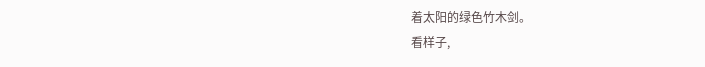着太阳的绿色竹木剑。
看样子,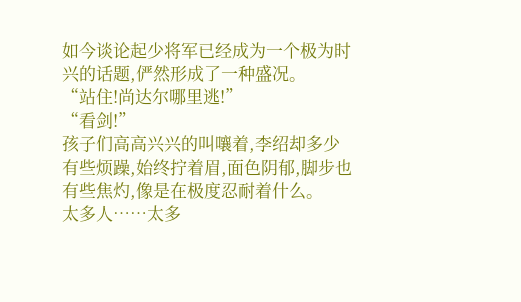如今谈论起少将军已经成为一个极为时兴的话题,俨然形成了一种盛况。
“站住!尚达尔哪里逃!”
“看剑!”
孩子们高高兴兴的叫嚷着,李绍却多少有些烦躁,始终拧着眉,面色阴郁,脚步也有些焦灼,像是在极度忍耐着什么。
太多人……太多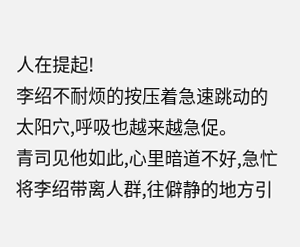人在提起!
李绍不耐烦的按压着急速跳动的太阳穴,呼吸也越来越急促。
青司见他如此,心里暗道不好,急忙将李绍带离人群,往僻静的地方引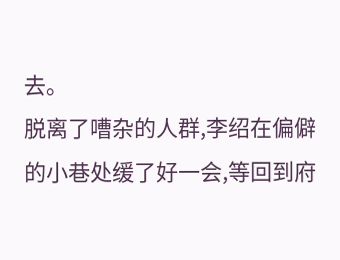去。
脱离了嘈杂的人群,李绍在偏僻的小巷处缓了好一会,等回到府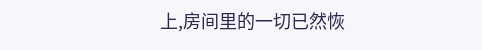上,房间里的一切已然恢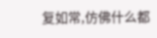复如常,仿佛什么都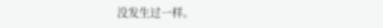没发生过一样。